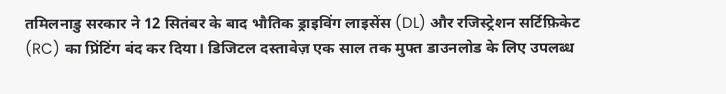तमिलनाडु सरकार ने 12 सितंबर के बाद भौतिक ड्राइविंग लाइसेंस (DL) और रजिस्ट्रेशन सर्टिफ़िकेट (RC) का प्रिंटिंग बंद कर दिया। डिजिटल दस्तावेज़ एक साल तक मुफ्त डाउनलोड के लिए उपलब्ध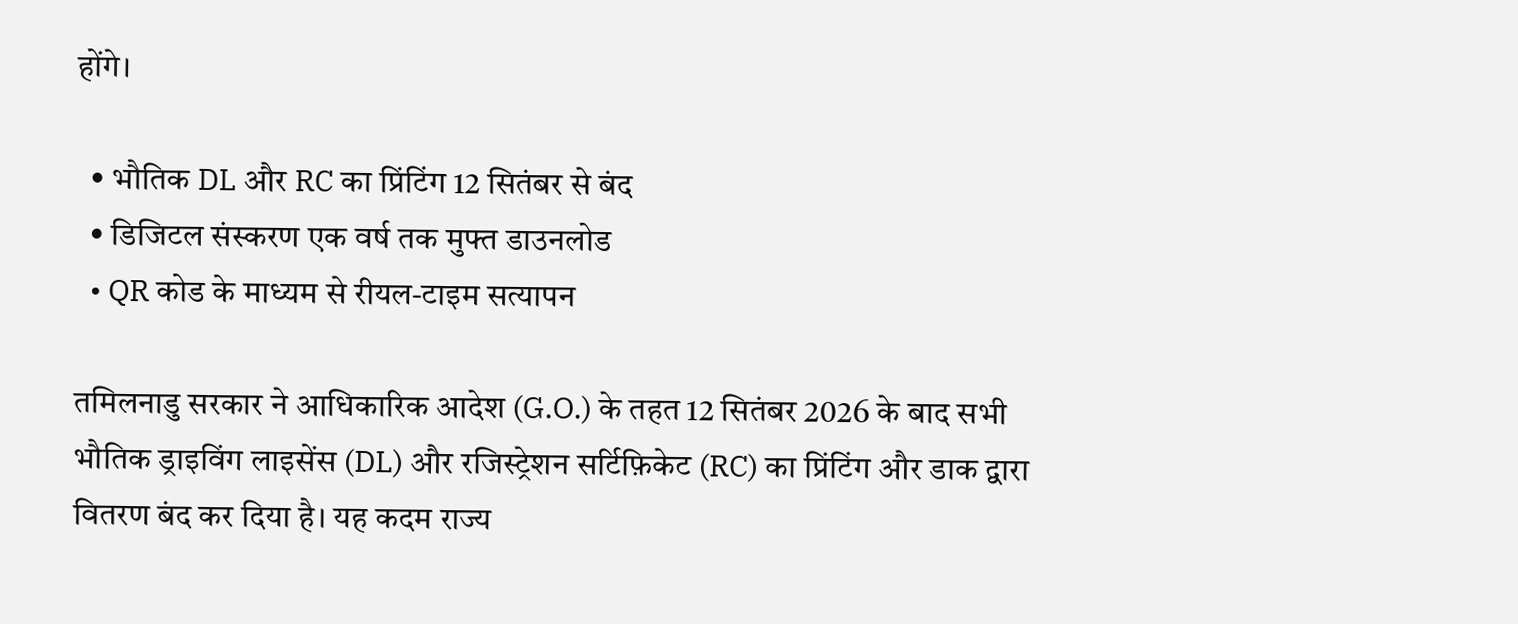होंगे।

  • भौतिक DL और RC का प्रिंटिंग 12 सितंबर से बंद
  • डिजिटल संस्करण एक वर्ष तक मुफ्त डाउनलोड
  • QR कोड के माध्यम से रीयल‑टाइम सत्यापन

तमिलनाडु सरकार ने आधिकारिक आदेश (G.O.) के तहत 12 सितंबर 2026 के बाद सभी भौतिक ड्राइविंग लाइसेंस (DL) और रजिस्ट्रेशन सर्टिफ़िकेट (RC) का प्रिंटिंग और डाक द्वारा वितरण बंद कर दिया है। यह कदम राज्य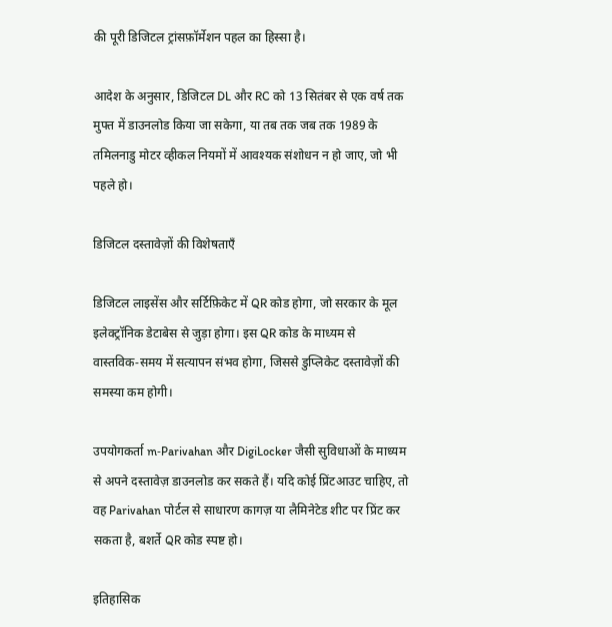की पूरी डिजिटल ट्रांसफ़ॉर्मेशन पहल का हिस्सा है।

आदेश के अनुसार, डिजिटल DL और RC को 13 सितंबर से एक वर्ष तक मुफ्त में डाउनलोड किया जा सकेगा, या तब तक जब तक 1989 के तमिलनाडु मोटर व्हीकल नियमों में आवश्यक संशोधन न हो जाए, जो भी पहले हो।

डिजिटल दस्तावेज़ों की विशेषताएँ

डिजिटल लाइसेंस और सर्टिफ़िकेट में QR कोड होगा, जो सरकार के मूल इलेक्ट्रॉनिक डेटाबेस से जुड़ा होगा। इस QR कोड के माध्यम से वास्तविक‑समय में सत्यापन संभव होगा, जिससे डुप्लिकेट दस्तावेज़ों की समस्या कम होगी।

उपयोगकर्ता m‑Parivahan और DigiLocker जैसी सुविधाओं के माध्यम से अपने दस्तावेज़ डाउनलोड कर सकते हैं। यदि कोई प्रिंटआउट चाहिए, तो वह Parivahan पोर्टल से साधारण कागज़ या लैमिनेटेड शीट पर प्रिंट कर सकता है, बशर्ते QR कोड स्पष्ट हो।

इतिहासिक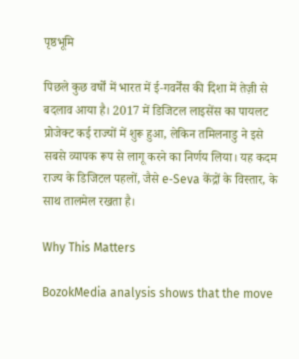पृष्ठभूमि

पिछले कुछ वर्षों में भारत में ई‑गवर्नेंस की दिशा में तेज़ी से बदलाव आया है। 2017 में डिजिटल लाइसेंस का पायलट प्रोजेक्ट कई राज्यों में शुरू हुआ, लेकिन तमिलनाडु ने इसे सबसे व्यापक रूप से लागू करने का निर्णय लिया। यह कदम राज्य के डिजिटल पहलों, जैसे e‑Seva केंद्रों के विस्तार, के साथ तालमेल रखता है।

Why This Matters

BozokMedia analysis shows that the move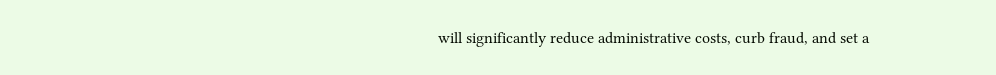will significantly reduce administrative costs, curb fraud, and set a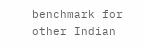benchmark for other Indian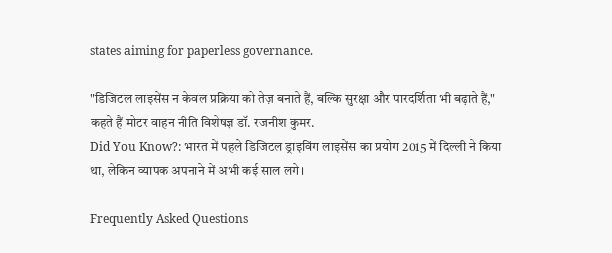states aiming for paperless governance.

"डिजिटल लाइसेंस न केवल प्रक्रिया को तेज़ बनाते हैं, बल्कि सुरक्षा और पारदर्शिता भी बढ़ाते हैं," कहते हैं मोटर वाहन नीति विशेषज्ञ डॉ. रजनीश कुमर.
Did You Know?: भारत में पहले डिजिटल ड्राइविंग लाइसेंस का प्रयोग 2015 में दिल्ली ने किया था, लेकिन व्यापक अपनाने में अभी कई साल लगे।

Frequently Asked Questions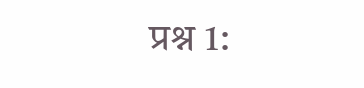प्रश्न 1: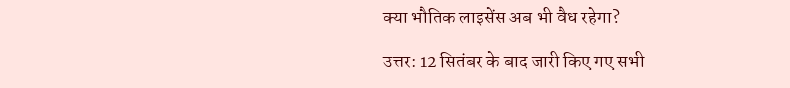क्या भौतिक लाइसेंस अब भी वैध रहेगा?

उत्तर: 12 सितंबर के बाद जारी किए गए सभी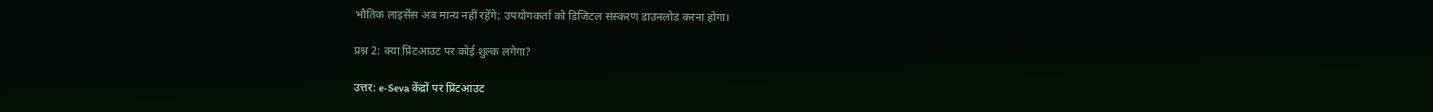भौतिक लाइसेंस अब मान्य नहीं रहेंगे; उपयोगकर्ता को डिजिटल संस्करण डाउनलोड करना होगा।

प्रश्न 2: क्या प्रिंटआउट पर कोई शुल्क लगेगा?

उत्तर: e‑Seva केंद्रों पर प्रिंटआउट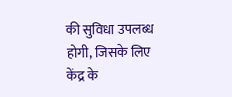की सुविधा उपलब्ध होगी, जिसके लिए केंद्र के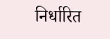निर्धारित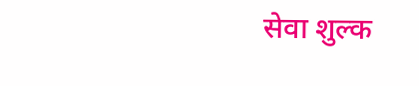सेवा शुल्क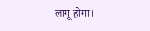लागू होगा।